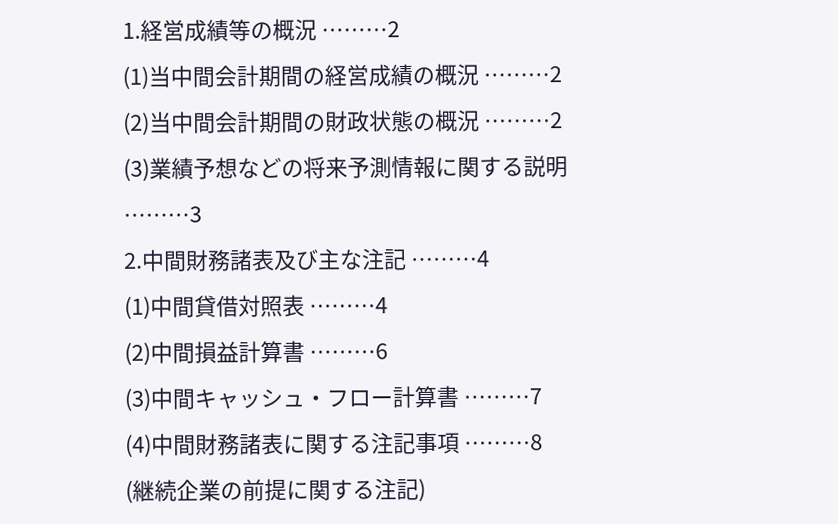1.経営成績等の概況 ………2
(1)当中間会計期間の経営成績の概況 ………2
(2)当中間会計期間の財政状態の概況 ………2
(3)業績予想などの将来予測情報に関する説明 ………3
2.中間財務諸表及び主な注記 ………4
(1)中間貸借対照表 ………4
(2)中間損益計算書 ………6
(3)中間キャッシュ・フロー計算書 ………7
(4)中間財務諸表に関する注記事項 ………8
(継続企業の前提に関する注記)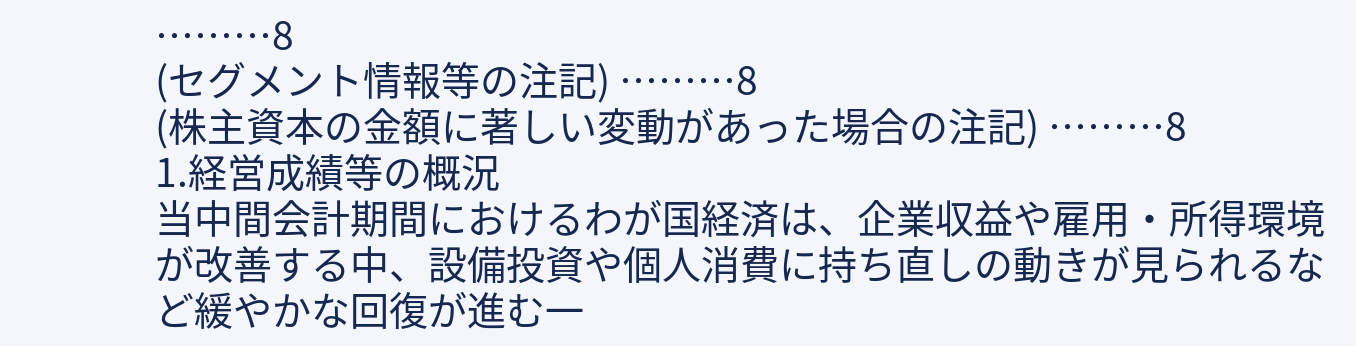………8
(セグメント情報等の注記) ………8
(株主資本の金額に著しい変動があった場合の注記) ………8
1.経営成績等の概況
当中間会計期間におけるわが国経済は、企業収益や雇用・所得環境が改善する中、設備投資や個人消費に持ち直しの動きが見られるなど緩やかな回復が進む一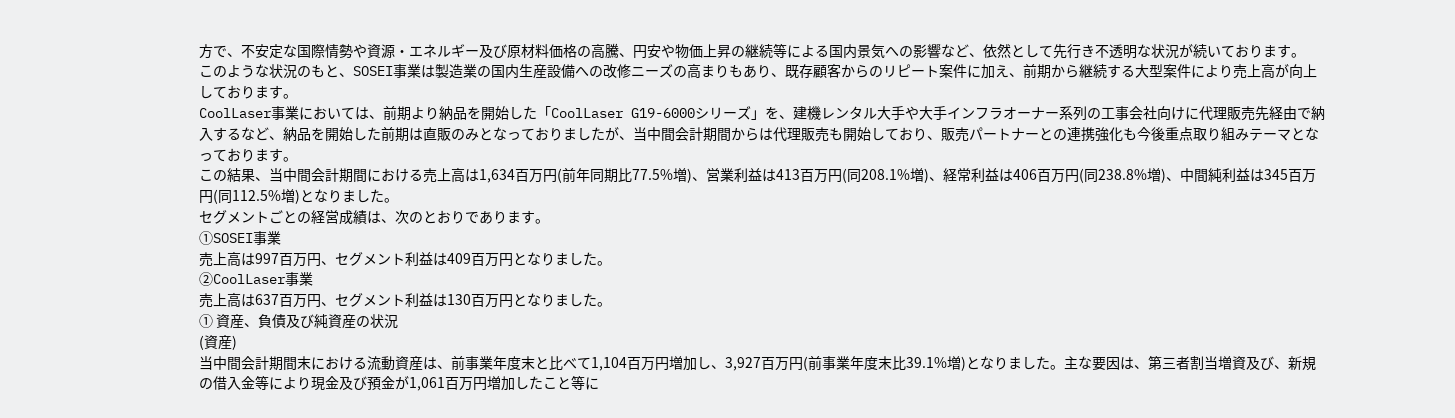方で、不安定な国際情勢や資源・エネルギー及び原材料価格の高騰、円安や物価上昇の継続等による国内景気への影響など、依然として先行き不透明な状況が続いております。
このような状況のもと、SOSEI事業は製造業の国内生産設備への改修ニーズの高まりもあり、既存顧客からのリピート案件に加え、前期から継続する大型案件により売上高が向上しております。
CoolLaser事業においては、前期より納品を開始した「CoolLaser G19-6000シリーズ」を、建機レンタル大手や大手インフラオーナー系列の工事会社向けに代理販売先経由で納入するなど、納品を開始した前期は直販のみとなっておりましたが、当中間会計期間からは代理販売も開始しており、販売パートナーとの連携強化も今後重点取り組みテーマとなっております。
この結果、当中間会計期間における売上高は1,634百万円(前年同期比77.5%増)、営業利益は413百万円(同208.1%増)、経常利益は406百万円(同238.8%増)、中間純利益は345百万円(同112.5%増)となりました。
セグメントごとの経営成績は、次のとおりであります。
①SOSEI事業
売上高は997百万円、セグメント利益は409百万円となりました。
②CoolLaser事業
売上高は637百万円、セグメント利益は130百万円となりました。
① 資産、負債及び純資産の状況
(資産)
当中間会計期間末における流動資産は、前事業年度末と比べて1,104百万円増加し、3,927百万円(前事業年度末比39.1%増)となりました。主な要因は、第三者割当増資及び、新規の借入金等により現金及び預金が1,061百万円増加したこと等に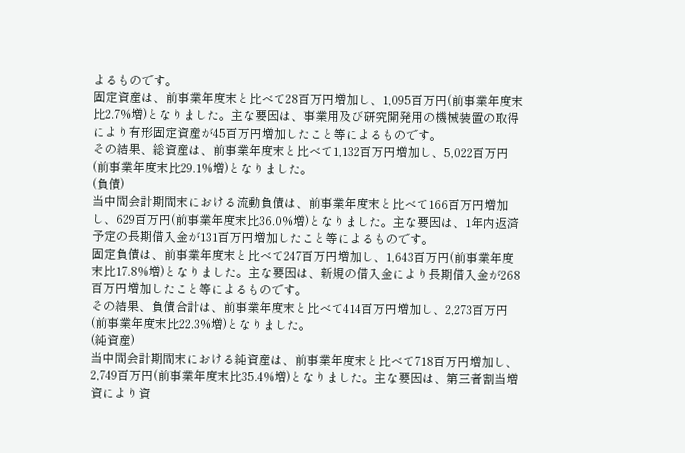よるものです。
固定資産は、前事業年度末と比べて28百万円増加し、1,095百万円(前事業年度末比2.7%増)となりました。主な要因は、事業用及び研究開発用の機械装置の取得により有形固定資産が45百万円増加したこと等によるものです。
その結果、総資産は、前事業年度末と比べて1,132百万円増加し、5,022百万円(前事業年度末比29.1%増)となりました。
(負債)
当中間会計期間末における流動負債は、前事業年度末と比べて166百万円増加し、629百万円(前事業年度末比36.0%増)となりました。主な要因は、1年内返済予定の長期借入金が131百万円増加したこと等によるものです。
固定負債は、前事業年度末と比べて247百万円増加し、1,643百万円(前事業年度末比17.8%増)となりました。主な要因は、新規の借入金により長期借入金が268百万円増加したこと等によるものです。
その結果、負債合計は、前事業年度末と比べて414百万円増加し、2,273百万円(前事業年度末比22.3%増)となりました。
(純資産)
当中間会計期間末における純資産は、前事業年度末と比べて718百万円増加し、2,749百万円(前事業年度末比35.4%増)となりました。主な要因は、第三者割当増資により資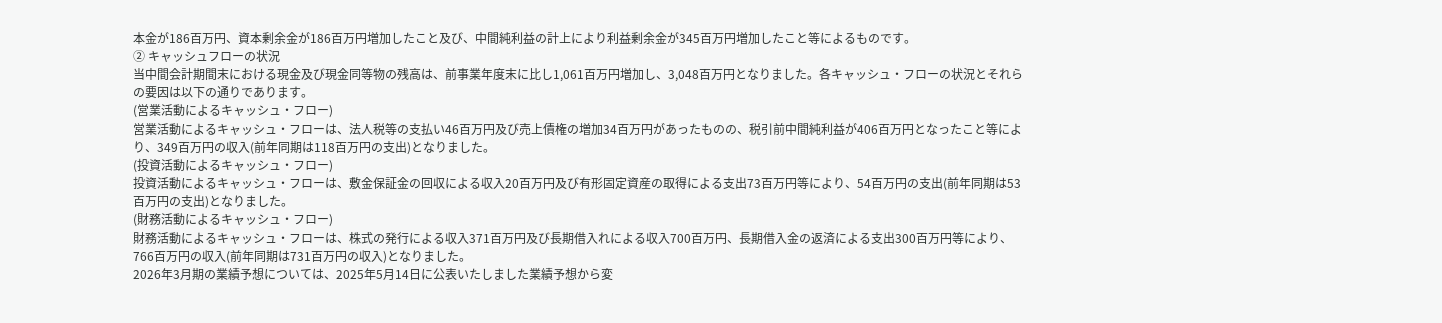本金が186百万円、資本剰余金が186百万円増加したこと及び、中間純利益の計上により利益剰余金が345百万円増加したこと等によるものです。
② キャッシュフローの状況
当中間会計期間末における現金及び現金同等物の残高は、前事業年度末に比し1,061百万円増加し、3,048百万円となりました。各キャッシュ・フローの状況とそれらの要因は以下の通りであります。
(営業活動によるキャッシュ・フロー)
営業活動によるキャッシュ・フローは、法人税等の支払い46百万円及び売上債権の増加34百万円があったものの、税引前中間純利益が406百万円となったこと等により、349百万円の収入(前年同期は118百万円の支出)となりました。
(投資活動によるキャッシュ・フロー)
投資活動によるキャッシュ・フローは、敷金保証金の回収による収入20百万円及び有形固定資産の取得による支出73百万円等により、54百万円の支出(前年同期は53百万円の支出)となりました。
(財務活動によるキャッシュ・フロー)
財務活動によるキャッシュ・フローは、株式の発行による収入371百万円及び長期借入れによる収入700百万円、長期借入金の返済による支出300百万円等により、766百万円の収入(前年同期は731百万円の収入)となりました。
2026年3月期の業績予想については、2025年5月14日に公表いたしました業績予想から変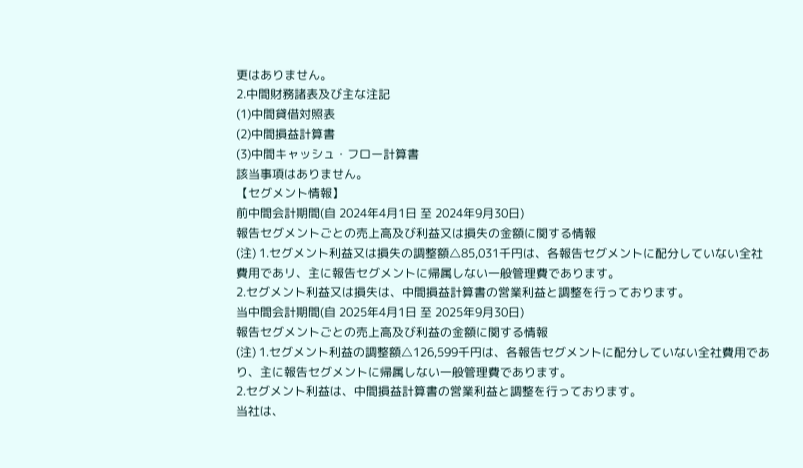更はありません。
2.中間財務諸表及び主な注記
(1)中間貸借対照表
(2)中間損益計算書
(3)中間キャッシュ・フロー計算書
該当事項はありません。
【セグメント情報】
前中間会計期間(自 2024年4月1日 至 2024年9月30日)
報告セグメントごとの売上高及び利益又は損失の金額に関する情報
(注) 1.セグメント利益又は損失の調整額△85,031千円は、各報告セグメントに配分していない全社費用であリ、主に報告セグメントに帰属しない一般管理費であります。
2.セグメント利益又は損失は、中間損益計算書の営業利益と調整を行っております。
当中間会計期間(自 2025年4月1日 至 2025年9月30日)
報告セグメントごとの売上高及び利益の金額に関する情報
(注) 1.セグメント利益の調整額△126,599千円は、各報告セグメントに配分していない全社費用であり、主に報告セグメントに帰属しない一般管理費であります。
2.セグメント利益は、中間損益計算書の営業利益と調整を行っております。
当社は、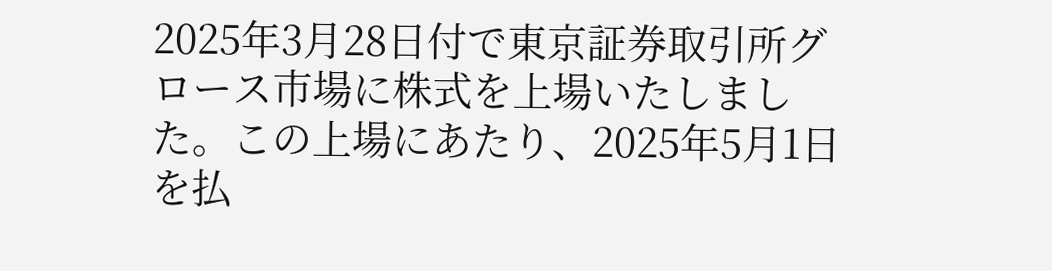2025年3月28日付で東京証券取引所グロース市場に株式を上場いたしました。この上場にあたり、2025年5月1日を払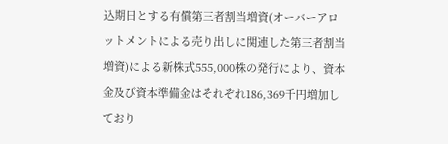込期日とする有償第三者割当増資(オーバーアロットメントによる売り出しに関連した第三者割当増資)による新株式555,000株の発行により、資本金及び資本準備金はそれぞれ186,369千円増加しており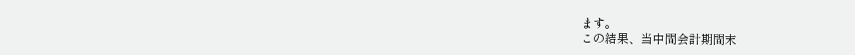ます。
この結果、当中間会計期間末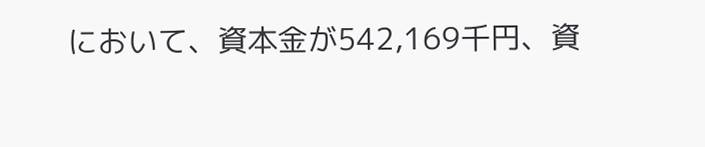において、資本金が542,169千円、資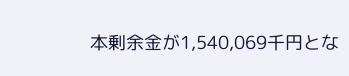本剰余金が1,540,069千円とな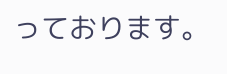っております。